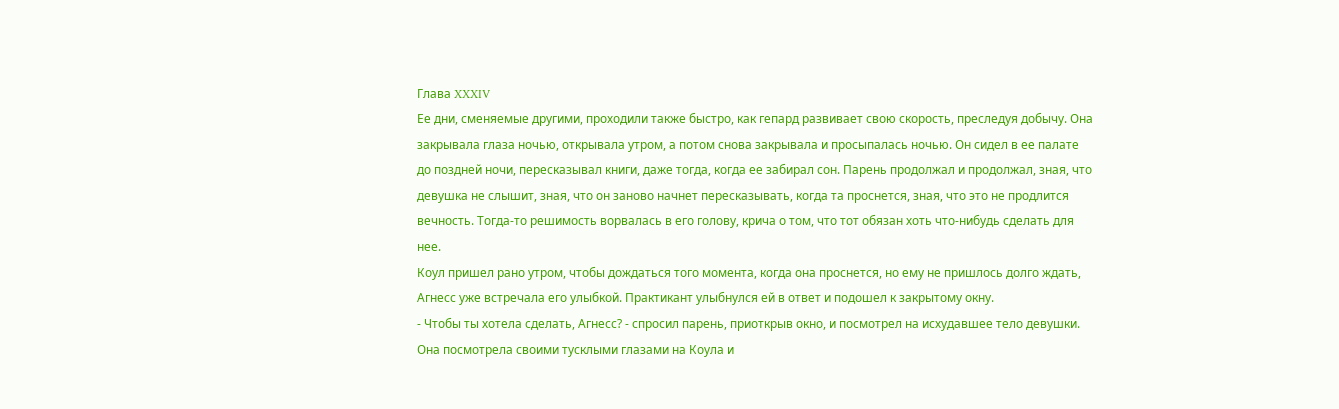Глава XXXIV
Ее дни, сменяемые другими, проходили также быстро, как гепард развивает свою скорость, преследуя добычу. Она закрывала глаза ночью, открывала утром, а потом снова закрывала и просыпалась ночью. Он сидел в ее палате до поздней ночи, пересказывал книги, даже тогда, когда ее забирал сон. Парень продолжал и продолжал, зная, что девушка не слышит, зная, что он заново начнет пересказывать, когда та проснется, зная, что это не продлится вечность. Тогда-то решимость ворвалась в его голову, крича о том, что тот обязан хоть что-нибудь сделать для нее.
Коул пришел рано утром, чтобы дождаться того момента, когда она проснется, но ему не пришлось долго ждать, Агнесс уже встречала его улыбкой. Практикант улыбнулся ей в ответ и подошел к закрытому окну.
- Чтобы ты хотела сделать, Агнесс? - спросил парень, приоткрыв окно, и посмотрел на исхудавшее тело девушки.
Она посмотрела своими тусклыми глазами на Коула и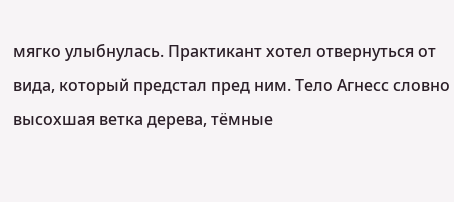мягко улыбнулась. Практикант хотел отвернуться от вида, который предстал пред ним. Тело Агнесс словно высохшая ветка дерева, тёмные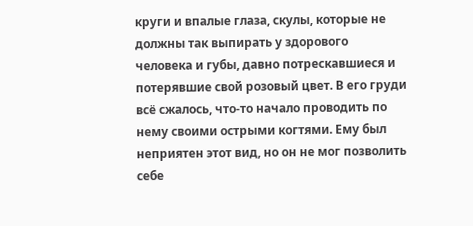круги и впалые глаза, скулы, которые не должны так выпирать у здорового человека и губы, давно потрескавшиеся и потерявшие свой розовый цвет. В его груди всё сжалось, что-то начало проводить по нему своими острыми когтями. Ему был неприятен этот вид, но он не мог позволить себе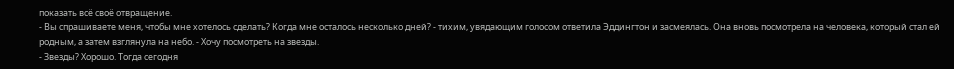показать всё своё отвращение.
- Вы спрашиваете меня, чтобы мне хотелось сделать? Когда мне осталось несколько дней? - тихим, увядающим голосом ответила Эддингтон и засмеялась. Она вновь посмотрела на человека, который стал ей родным, а затем взглянула на небо. - Хочу посмотреть на звезды.
- Звезды? Хорошо. Тогда сегодня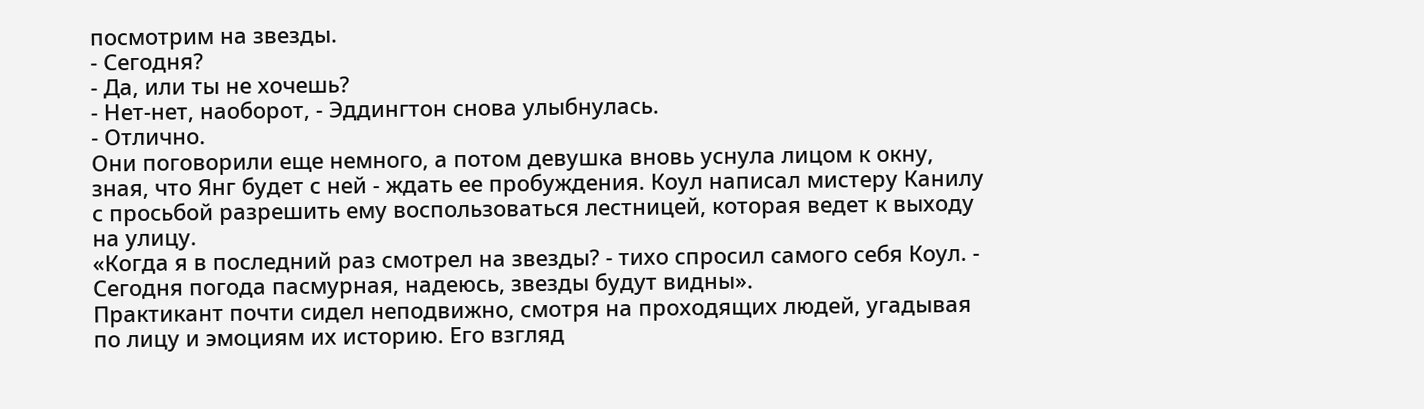посмотрим на звезды.
- Сегодня?
- Да, или ты не хочешь?
- Нет-нет, наоборот, - Эддингтон снова улыбнулась.
- Отлично.
Они поговорили еще немного, а потом девушка вновь уснула лицом к окну, зная, что Янг будет с ней - ждать ее пробуждения. Коул написал мистеру Канилу с просьбой разрешить ему воспользоваться лестницей, которая ведет к выходу на улицу.
«Когда я в последний раз смотрел на звезды? - тихо спросил самого себя Коул. - Сегодня погода пасмурная, надеюсь, звезды будут видны».
Практикант почти сидел неподвижно, смотря на проходящих людей, угадывая по лицу и эмоциям их историю. Его взгляд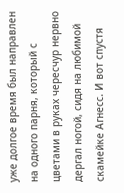уже долгое время был направлен на одного парня, который с цветами в руках чересчур нервно дергал ногой, сидя на любимой скамейке Агнесс. И вот спустя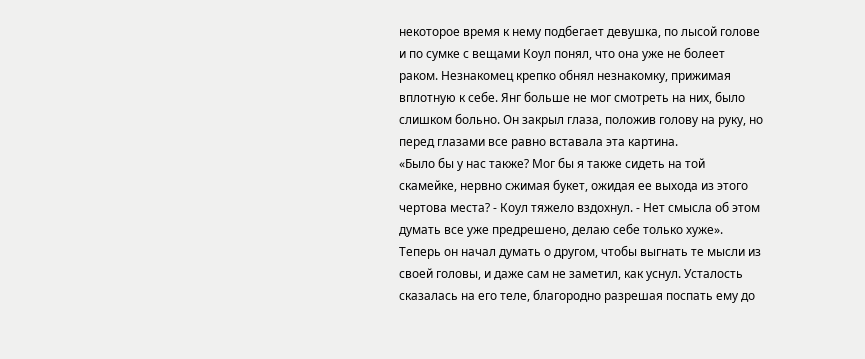некоторое время к нему подбегает девушка, по лысой голове и по сумке с вещами Коул понял, что она уже не болеет раком. Незнакомец крепко обнял незнакомку, прижимая вплотную к себе. Янг больше не мог смотреть на них, было слишком больно. Он закрыл глаза, положив голову на руку, но перед глазами все равно вставала эта картина.
«Было бы у нас также? Мог бы я также сидеть на той скамейке, нервно сжимая букет, ожидая ее выхода из этого чертова места? - Коул тяжело вздохнул. - Нет смысла об этом думать все уже предрешено, делаю себе только хуже».
Теперь он начал думать о другом, чтобы выгнать те мысли из своей головы, и даже сам не заметил, как уснул. Усталость сказалась на его теле, благородно разрешая поспать ему до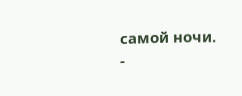самой ночи.
-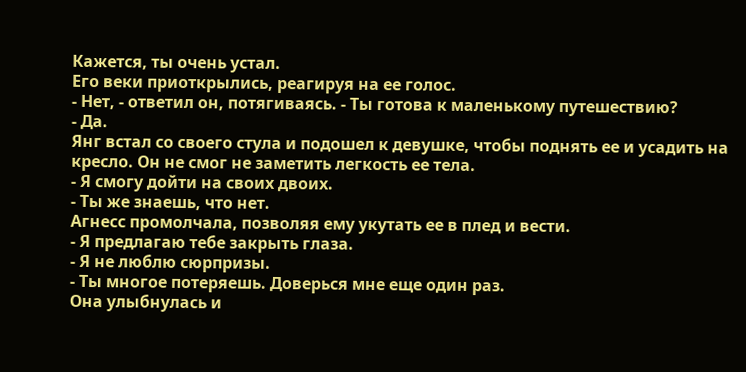Кажется, ты очень устал.
Его веки приоткрылись, реагируя на ее голос.
- Нет, - ответил он, потягиваясь. - Ты готова к маленькому путешествию?
- Да.
Янг встал со своего стула и подошел к девушке, чтобы поднять ее и усадить на кресло. Он не смог не заметить легкость ее тела.
- Я смогу дойти на своих двоих.
- Ты же знаешь, что нет.
Агнесс промолчала, позволяя ему укутать ее в плед и вести.
- Я предлагаю тебе закрыть глаза.
- Я не люблю сюрпризы.
- Ты многое потеряешь. Доверься мне еще один раз.
Она улыбнулась и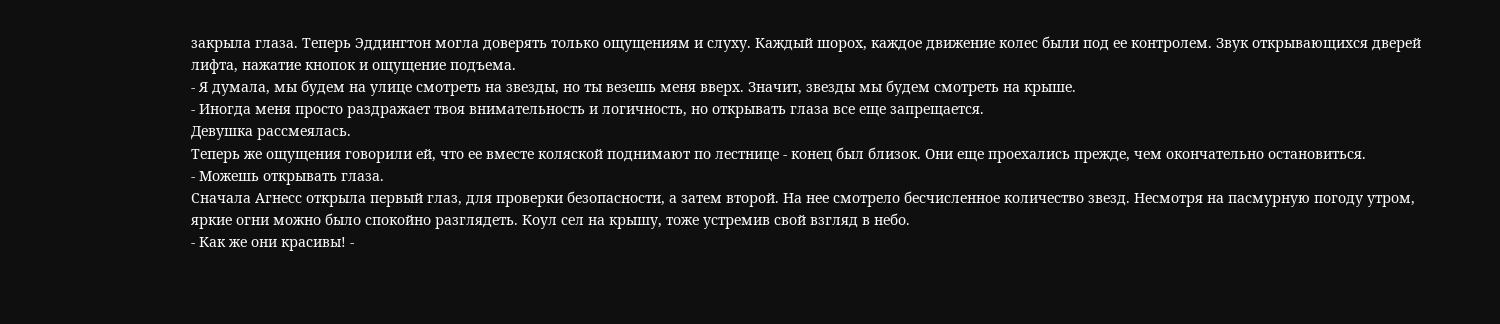закрыла глаза. Теперь Эддингтон могла доверять только ощущениям и слуху. Каждый шорох, каждое движение колес были под ее контролем. Звук открывающихся дверей лифта, нажатие кнопок и ощущение подъема.
- Я думала, мы будем на улице смотреть на звезды, но ты везешь меня вверх. Значит, звезды мы будем смотреть на крыше.
- Иногда меня просто раздражает твоя внимательность и логичность, но открывать глаза все еще запрещается.
Девушка рассмеялась.
Теперь же ощущения говорили ей, что ее вместе коляской поднимают по лестнице - конец был близок. Они еще проехались прежде, чем окончательно остановиться.
- Можешь открывать глаза.
Сначала Агнесс открыла первый глаз, для проверки безопасности, а затем второй. На нее смотрело бесчисленное количество звезд. Несмотря на пасмурную погоду утром, яркие огни можно было спокойно разглядеть. Коул сел на крышу, тоже устремив свой взгляд в небо.
- Как же они красивы! -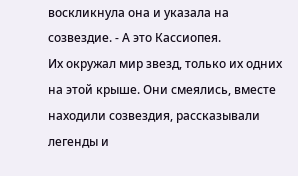воскликнула она и указала на созвездие. - А это Кассиопея.
Их окружал мир звезд, только их одних на этой крыше. Они смеялись, вместе находили созвездия, рассказывали легенды и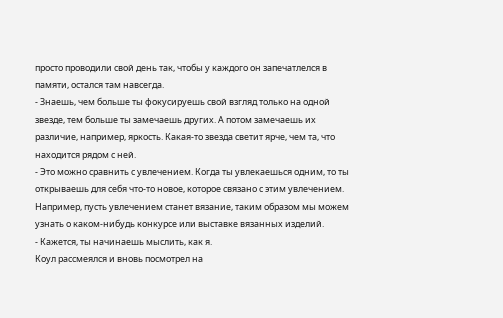просто проводили свой день так, чтобы у каждого он запечатлелся в памяти, остался там навсегда.
- Знаешь, чем больше ты фокусируешь свой взгляд только на одной звезде, тем больше ты замечаешь других. А потом замечаешь их различие, например, яркость. Какая-то звезда светит ярче, чем та, что находится рядом с ней.
- Это можно сравнить с увлечением. Когда ты увлекаешься одним, то ты открываешь для себя что-то новое, которое связано с этим увлечением. Например, пусть увлечением станет вязание, таким образом мы можем узнать о каком-нибудь конкурсе или выставке вязанных изделий.
- Кажется, ты начинаешь мыслить, как я.
Коул рассмеялся и вновь посмотрел на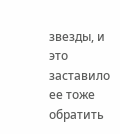звезды, и это заставило ее тоже обратить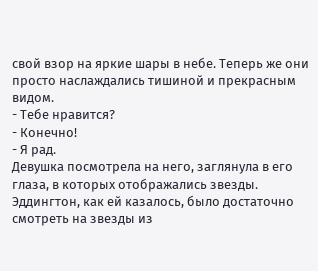свой взор на яркие шары в небе. Теперь же они просто наслаждались тишиной и прекрасным видом.
- Тебе нравится?
- Конечно!
- Я рад.
Девушка посмотрела на него, заглянула в его глаза, в которых отображались звезды. Эддингтон, как ей казалось, было достаточно смотреть на звезды из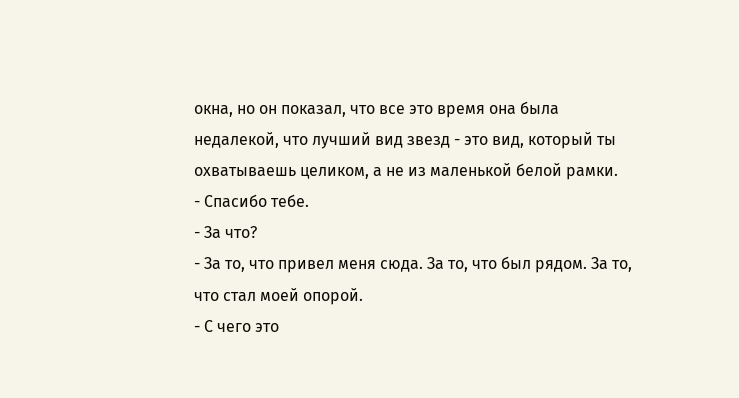окна, но он показал, что все это время она была недалекой, что лучший вид звезд - это вид, который ты охватываешь целиком, а не из маленькой белой рамки.
- Спасибо тебе.
- За что?
- За то, что привел меня сюда. За то, что был рядом. За то, что стал моей опорой.
- С чего это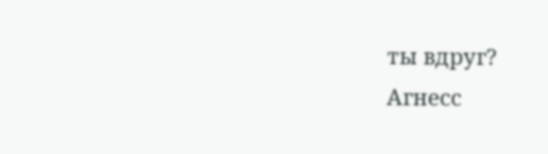ты вдруг?
Агнесс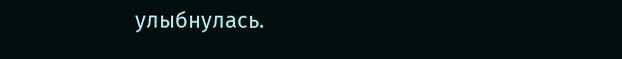улыбнулась.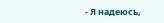- Я надеюсь,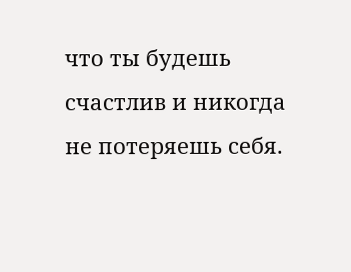что ты будешь счастлив и никогда не потеряешь себя.